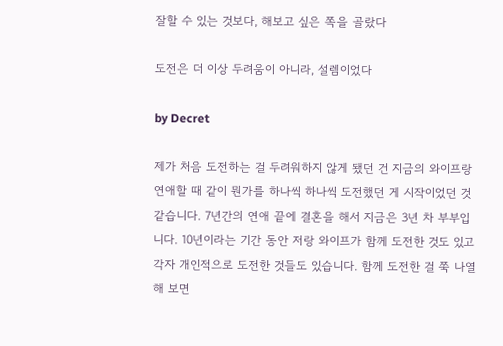잘할 수 있는 것보다, 해보고 싶은 쪽을 골랐다

도전은 더 이상 두려움이 아니라, 설렘이었다

by Decret

제가 처음 도전하는 걸 두려워하지 않게 됐던 건 지금의 와이프랑 연애할 때 같이 뭔가를 하나씩 하나씩 도전했던 게 시작이었던 것 같습니다. 7년간의 연애 끝에 결혼을 해서 지금은 3년 차 부부입니다. 10년이라는 기간 동안 저랑 와이프가 함께 도전한 것도 있고 각자 개인적으로 도전한 것들도 있습니다. 함께 도전한 걸 쭉 나열해 보면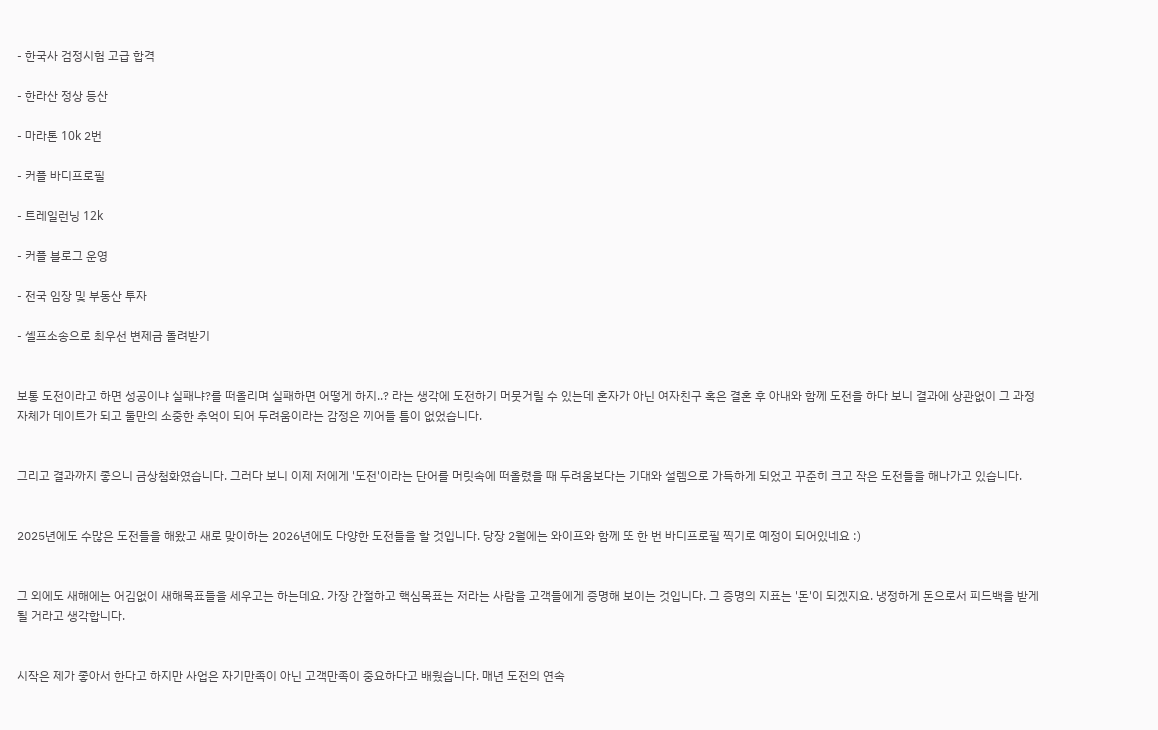- 한국사 검정시험 고급 합격

- 한라산 정상 등산

- 마라톤 10k 2번

- 커플 바디프로필

- 트레일런닝 12k

- 커플 블로그 운영

- 전국 임장 및 부동산 투자

- 셀프소송으로 최우선 변제금 돌려받기


보통 도전이라고 하면 성공이냐 실패냐?를 떠올리며 실패하면 어떻게 하지..? 라는 생각에 도전하기 머뭇거릴 수 있는데 혼자가 아닌 여자친구 혹은 결혼 후 아내와 함께 도전을 하다 보니 결과에 상관없이 그 과정 자체가 데이트가 되고 둘만의 소중한 추억이 되어 두려움이라는 감정은 끼어들 틈이 없었습니다.


그리고 결과까지 좋으니 금상첨화였습니다. 그러다 보니 이제 저에게 '도전'이라는 단어를 머릿속에 떠올렸을 때 두려움보다는 기대와 설렘으로 가득하게 되었고 꾸준히 크고 작은 도전들을 해나가고 있습니다.


2025년에도 수많은 도전들을 해왔고 새로 맞이하는 2026년에도 다양한 도전들을 할 것입니다. 당장 2월에는 와이프와 함께 또 한 번 바디프로필 찍기로 예정이 되어있네요 :)


그 외에도 새해에는 어김없이 새해목표들을 세우고는 하는데요. 가장 간절하고 핵심목표는 저라는 사람을 고객들에게 증명해 보이는 것입니다. 그 증명의 지표는 '돈'이 되겠지요. 냉정하게 돈으로서 피드백을 받게 될 거라고 생각합니다.


시작은 제가 좋아서 한다고 하지만 사업은 자기만족이 아닌 고객만족이 중요하다고 배웠습니다. 매년 도전의 연속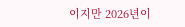이지만 2026년이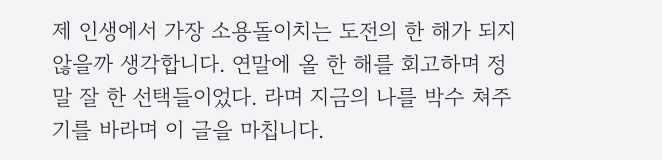제 인생에서 가장 소용돌이치는 도전의 한 해가 되지 않을까 생각합니다. 연말에 올 한 해를 회고하며 정말 잘 한 선택들이었다. 라며 지금의 나를 박수 쳐주기를 바라며 이 글을 마칩니다.